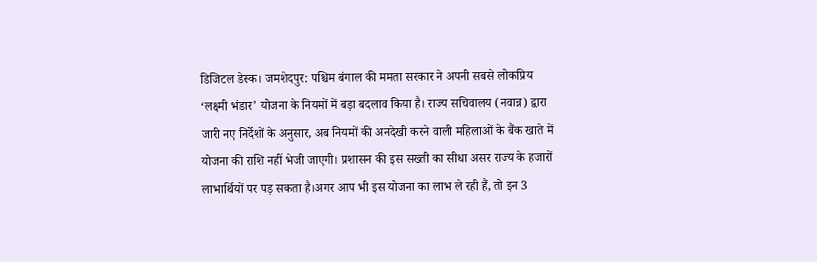डिजिटल डेस्क। जमशेदपुर: पश्चिम बंगाल की ममता सरकार ने अपनी सबसे लोकप्रिय ‘लक्ष्मी भंडार’ योजना के नियमों में बड़ा बदलाव किया है। राज्य सचिवालय (नवान्न) द्वारा जारी नए निर्देशों के अनुसार, अब नियमों की अनदेखी करने वाली महिलाओं के बैंक खाते में योजना की राशि नहीं भेजी जाएगी। प्रशासन की इस सख्ती का सीधा असर राज्य के हजारों लाभार्थियों पर पड़ सकता है।अगर आप भी इस योजना का लाभ ले रही हैं, तो इन 3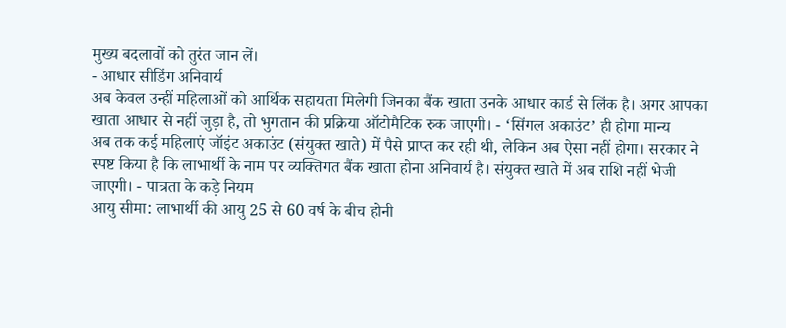मुख्य बदलावों को तुरंत जान लें।
- आधार सीडिंग अनिवार्य
अब केवल उन्हीं महिलाओं को आर्थिक सहायता मिलेगी जिनका बैंक खाता उनके आधार कार्ड से लिंक है। अगर आपका खाता आधार से नहीं जुड़ा है, तो भुगतान की प्रक्रिया ऑटोमैटिक रुक जाएगी। - ‘सिंगल अकाउंट’ ही होगा मान्य
अब तक कई महिलाएं जॉइंट अकाउंट (संयुक्त खाते) में पैसे प्राप्त कर रही थी, लेकिन अब ऐसा नहीं होगा। सरकार ने स्पष्ट किया है कि लाभार्थी के नाम पर व्यक्तिगत बैंक खाता होना अनिवार्य है। संयुक्त खाते में अब राशि नहीं भेजी जाएगी। - पात्रता के कड़े नियम
आयु सीमा: लाभार्थी की आयु 25 से 60 वर्ष के बीच होनी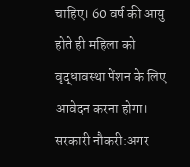चाहिए। 60 वर्ष की आयु होते ही महिला को वृद्धावस्था पेंशन के लिए आवेदन करना होगा।
सरकारी नौकरी:अगर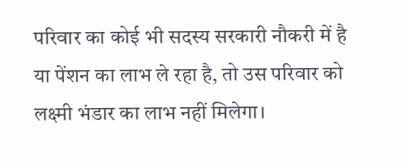परिवार का कोई भी सदस्य सरकारी नौकरी में है या पेंशन का लाभ ले रहा है, तो उस परिवार को लक्ष्मी भंडार का लाभ नहीं मिलेगा।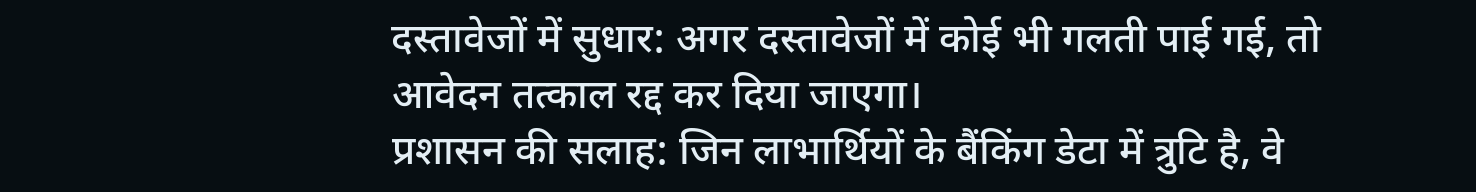दस्तावेजों में सुधार: अगर दस्तावेजों में कोई भी गलती पाई गई, तो आवेदन तत्काल रद्द कर दिया जाएगा।
प्रशासन की सलाह: जिन लाभार्थियों के बैंकिंग डेटा में त्रुटि है, वे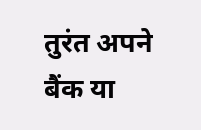तुरंत अपने बैंक या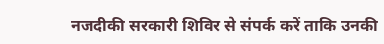नजदीकी सरकारी शिविर से संपर्क करें ताकि उनकी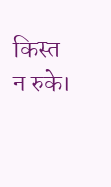किस्त न रुके।